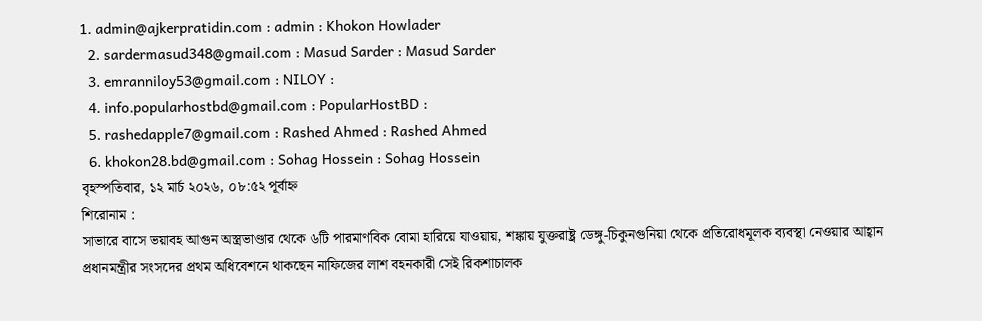1. admin@ajkerpratidin.com : admin : Khokon Howlader
  2. sardermasud348@gmail.com : Masud Sarder : Masud Sarder
  3. emranniloy53@gmail.com : NILOY :
  4. info.popularhostbd@gmail.com : PopularHostBD :
  5. rashedapple7@gmail.com : Rashed Ahmed : Rashed Ahmed
  6. khokon28.bd@gmail.com : Sohag Hossein : Sohag Hossein
বৃহস্পতিবার, ১২ মার্চ ২০২৬, ০৮:৫২ পূর্বাহ্ন
শিরোনাম :
সাভারে বাসে ভয়াবহ আগুন অস্ত্রভাণ্ডার থেকে ৬টি পারমাণবিক বোমা হারিয়ে যাওয়ায়, শঙ্কায় যুক্তরাষ্ট্র ডেঙ্গু-চিকুনগুনিয়া থেকে প্রতিরোধমূলক ব্যবস্থা নেওয়ার আহ্বান প্রধানমন্ত্রীর সংসদের প্রথম অধিবেশনে থাকছেন নাফিজের লাশ বহনকারী সেই রিকশাচালক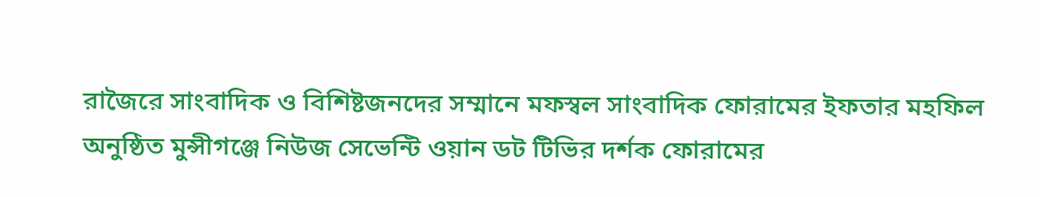রাজৈরে সাংবাদিক ও বিশিষ্টজনদের সম্মানে মফস্বল সাংবাদিক ফোরামের ইফতার মহফিল অনুষ্ঠিত মুন্সীগঞ্জে নিউজ সেভেন্টি ওয়ান ডট টিভির দর্শক ফোরামের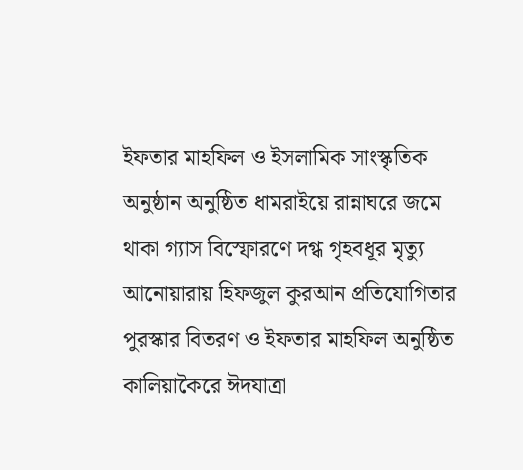ইফতার মাহফিল ও ইসলামিক সাংস্কৃতিক অনুষ্ঠান অনুষ্ঠিত ধামরাইয়ে রান্নাঘরে জমে থাকা গ্যাস বিস্ফোরণে দগ্ধ গৃহবধূর মৃত্যু আনোয়ারায় হিফজুল কুরআন প্রতিযোগিতার পুরস্কার বিতরণ ও ইফতার মাহফিল অনুষ্ঠিত কালিয়াকৈরে ঈদযাত্রা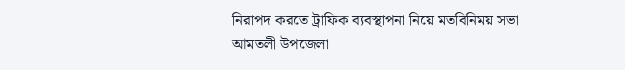নিরাপদ করতে ট্রাফিক ব্যবস্থাপনা নিয়ে মতবিনিময় সভা আমতলী উপজেলা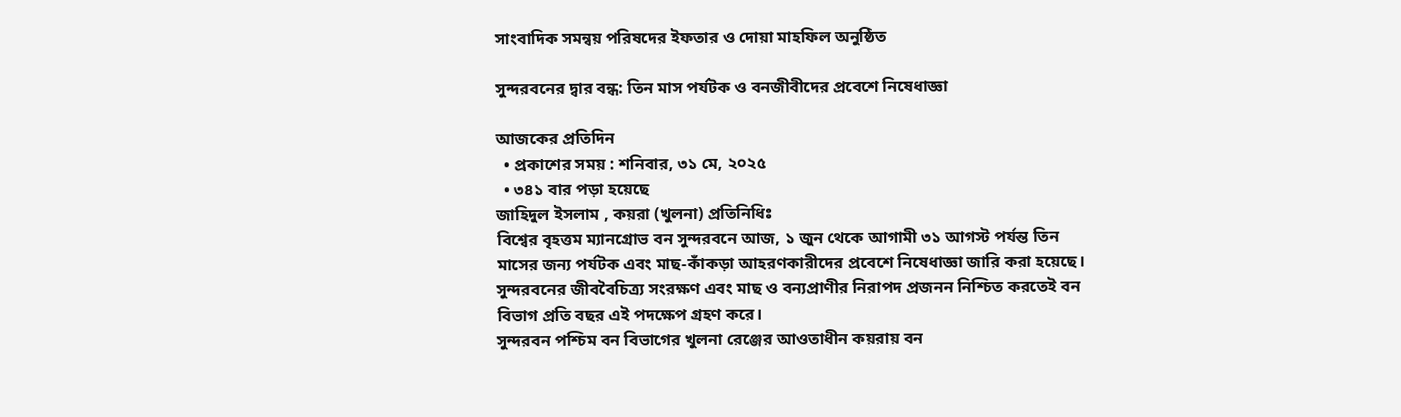সাংবাদিক সমন্বয় পরিষদের ইফতার ও দোয়া মাহফিল অনুষ্ঠিত

সুন্দরবনের দ্বার বন্ধ: তিন মাস পর্যটক ও বনজীবীদের প্রবেশে নিষেধাজ্ঞা

আজকের প্রতিদিন
  • প্রকাশের সময় : শনিবার, ৩১ মে, ২০২৫
  • ৩৪১ বার পড়া হয়েছে
জাহিদুল ইসলাম , কয়রা (খুলনা) প্রতিনিধিঃ
বিশ্বের বৃহত্তম ম্যানগ্রোভ বন সুন্দরবনে আজ, ১ জুন থেকে আগামী ৩১ আগস্ট পর্যন্ত তিন মাসের জন্য পর্যটক এবং মাছ-কাঁকড়া আহরণকারীদের প্রবেশে নিষেধাজ্ঞা জারি করা হয়েছে। সুন্দরবনের জীববৈচিত্র্য সংরক্ষণ এবং মাছ ও বন্যপ্রাণীর নিরাপদ প্রজনন নিশ্চিত করতেই বন বিভাগ প্রতি বছর এই পদক্ষেপ গ্রহণ করে।
সুন্দরবন পশ্চিম বন বিভাগের খুলনা রেঞ্জের আওতাধীন কয়রায় বন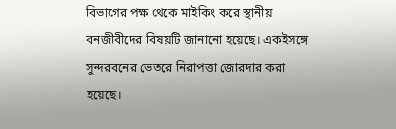বিভাগের পক্ষ থেকে মাইকিং করে স্থানীয় বনজীবীদের বিষয়টি জানানো হয়েছে। একইসঙ্গে সুন্দরবনের ভেতরে নিরাপত্তা জোরদার করা হয়েছে।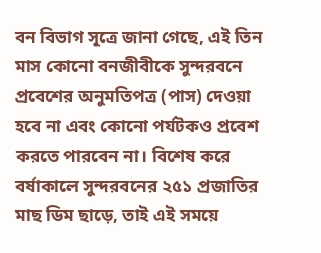বন বিভাগ সূত্রে জানা গেছে, এই তিন মাস কোনো বনজীবীকে সুন্দরবনে প্রবেশের অনুমতিপত্র (পাস) দেওয়া হবে না এবং কোনো পর্যটকও প্রবেশ করতে পারবেন না। বিশেষ করে বর্ষাকালে সুন্দরবনের ২৫১ প্রজাতির মাছ ডিম ছাড়ে, তাই এই সময়ে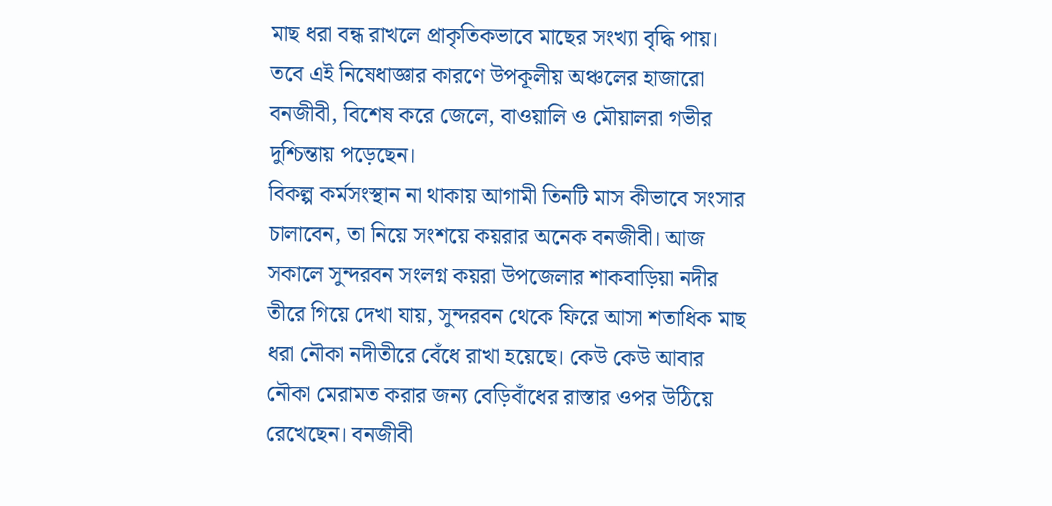মাছ ধরা বন্ধ রাখলে প্রাকৃতিকভাবে মাছের সংখ্যা বৃদ্ধি পায়। তবে এই নিষেধাজ্ঞার কারণে উপকূলীয় অঞ্চলের হাজারো বনজীবী, বিশেষ করে জেলে, বাওয়ালি ও মৌয়ালরা গভীর দুশ্চিন্তায় পড়েছেন।
বিকল্প কর্মসংস্থান না থাকায় আগামী তিনটি মাস কীভাবে সংসার চালাবেন, তা নিয়ে সংশয়ে কয়রার অনেক বনজীবী। আজ সকালে সুন্দরবন সংলগ্ন কয়রা উপজেলার শাকবাড়িয়া নদীর তীরে গিয়ে দেখা যায়, সুন্দরবন থেকে ফিরে আসা শতাধিক মাছ ধরা নৌকা নদীতীরে বেঁধে রাখা হয়েছে। কেউ কেউ আবার নৌকা মেরামত করার জন্য বেড়িবাঁধের রাস্তার ওপর উঠিয়ে রেখেছেন। বনজীবী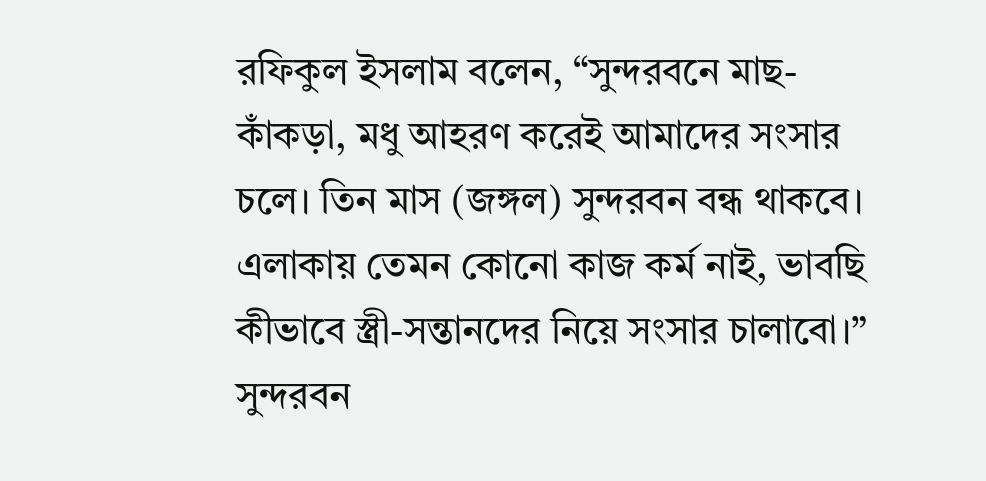রফিকুল ইসলাম বলেন, “সুন্দরবনে মাছ-কাঁকড়া, মধু আহরণ করেই আমাদের সংসার চলে। তিন মাস (জঙ্গল) সুন্দরবন বন্ধ থাকবে। এলাকায় তেমন কোনো কাজ কর্ম নাই, ভাবছি কীভাবে স্ত্রী-সন্তানদের নিয়ে সংসার চালাবো।” সুন্দরবন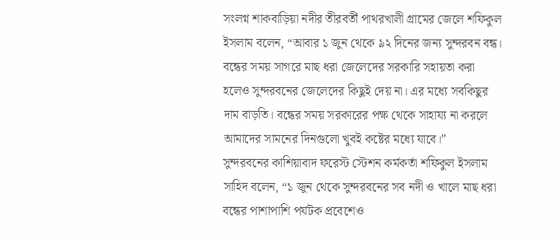সংলগ্ন শাকবাড়িয়া নদীর তীরবর্তী পাথরখালী গ্রামের জেলে শফিকুল ইসলাম বলেন, “আবার ১ জুন থেকে ৯২ দিনের জন্য সুন্দরবন বন্ধ। বন্ধের সময় সাগরে মাছ ধরা জেলেদের সরকারি সহায়তা করা হলেও সুন্দরবনের জেলেদের কিছুই দেয় না। এর মধ্যে সবকিছুর দাম বাড়তি। বন্ধের সময় সরকারের পক্ষ থেকে সাহায্য না করলে আমাদের সামনের দিনগুলো খুবই কষ্টের মধ্যে যাবে।”
সুন্দরবনের কাশিয়াবাদ ফরেস্ট স্টেশন কর্মকর্তা শফিকুল ইসলাম সাহিদ বলেন, “১ জুন থেকে সুন্দরবনের সব নদী ও খালে মাছ ধরা বন্ধের পাশাপাশি পর্যটক প্রবেশেও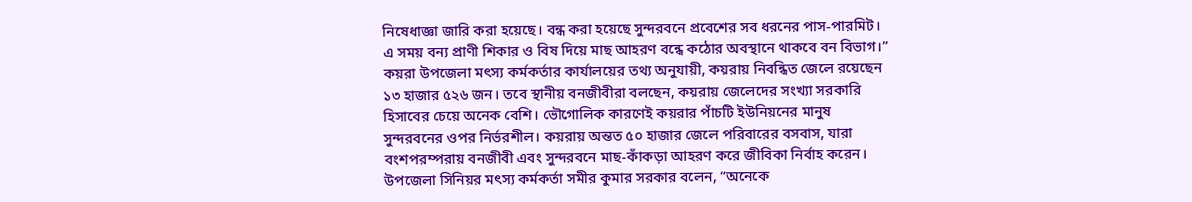নিষেধাজ্ঞা জারি করা হয়েছে। বন্ধ করা হয়েছে সুন্দরবনে প্রবেশের সব ধরনের পাস-পারমিট। এ সময় বন্য প্রাণী শিকার ও বিষ দিয়ে মাছ আহরণ বন্ধে কঠোর অবস্থানে থাকবে বন বিভাগ।”
কয়রা উপজেলা মৎস্য কর্মকর্তার কার্যালয়ের তথ্য অনুযায়ী, কয়রায় নিবন্ধিত জেলে রয়েছেন ১৩ হাজার ৫২৬ জন। তবে স্থানীয় বনজীবীরা বলছেন, কয়রায় জেলেদের সংখ্যা সরকারি হিসাবের চেয়ে অনেক বেশি। ভৌগোলিক কারণেই কয়রার পাঁচটি ইউনিয়নের মানুষ সুন্দরবনের ওপর নির্ভরশীল। কয়রায় অন্তত ৫০ হাজার জেলে পরিবারের বসবাস, যারা বংশপরম্পরায় বনজীবী এবং সুন্দরবনে মাছ-কাঁকড়া আহরণ করে জীবিকা নির্বাহ করেন।
উপজেলা সিনিয়র মৎস্য কর্মকর্তা সমীর কুমার সরকার বলেন, “অনেকে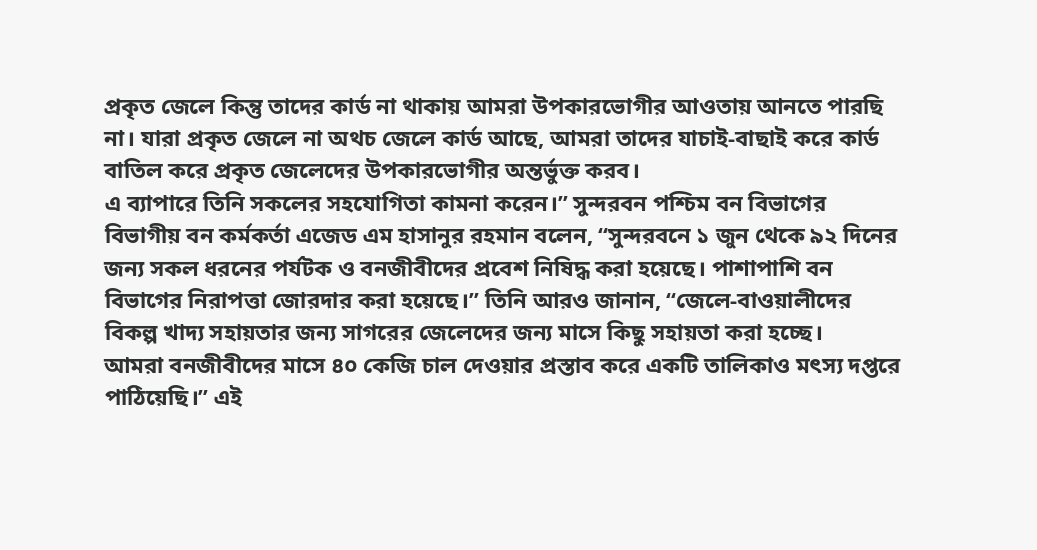প্রকৃত জেলে কিন্তু তাদের কার্ড না থাকায় আমরা উপকারভোগীর আওতায় আনতে পারছি না। যারা প্রকৃত জেলে না অথচ জেলে কার্ড আছে, আমরা তাদের যাচাই-বাছাই করে কার্ড বাতিল করে প্রকৃত জেলেদের উপকারভোগীর অন্তর্ভুক্ত করব।
এ ব্যাপারে তিনি সকলের সহযোগিতা কামনা করেন।” সুন্দরবন পশ্চিম বন বিভাগের বিভাগীয় বন কর্মকর্তা এজেড এম হাসানুর রহমান বলেন, “সুন্দরবনে ১ জুন থেকে ৯২ দিনের জন্য সকল ধরনের পর্যটক ও বনজীবীদের প্রবেশ নিষিদ্ধ করা হয়েছে। পাশাপাশি বন বিভাগের নিরাপত্তা জোরদার করা হয়েছে।” তিনি আরও জানান, “জেলে-বাওয়ালীদের বিকল্প খাদ্য সহায়তার জন্য সাগরের জেলেদের জন্য মাসে কিছু সহায়তা করা হচ্ছে।
আমরা বনজীবীদের মাসে ৪০ কেজি চাল দেওয়ার প্রস্তাব করে একটি তালিকাও মৎস্য দপ্তরে পাঠিয়েছি।” এই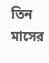তিন মাসের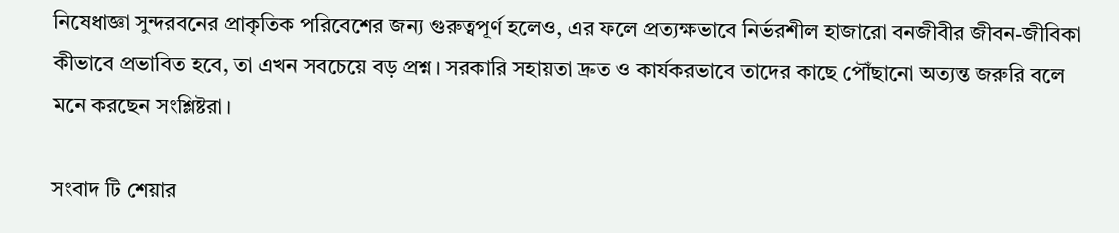নিষেধাজ্ঞা সুন্দরবনের প্রাকৃতিক পরিবেশের জন্য গুরুত্বপূর্ণ হলেও, এর ফলে প্রত্যক্ষভাবে নির্ভরশীল হাজারো বনজীবীর জীবন-জীবিকা কীভাবে প্রভাবিত হবে, তা এখন সবচেয়ে বড় প্রশ্ন। সরকারি সহায়তা দ্রুত ও কার্যকরভাবে তাদের কাছে পৌঁছানো অত্যন্ত জরুরি বলে মনে করছেন সংশ্লিষ্টরা।

সংবাদ টি শেয়ার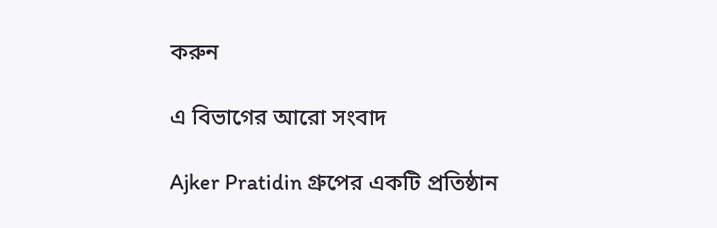করুন

এ বিভাগের আরো সংবাদ

Ajker Pratidin গ্রুপের একটি প্রতিষ্ঠান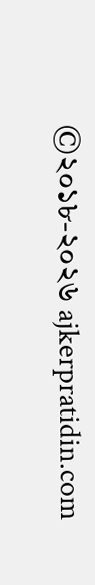©২০১৮-২০২৬ ajkerpratidin.com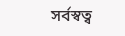সর্বস্বত্ব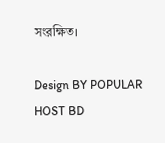সংরক্ষিত।

Design BY POPULAR HOST BD